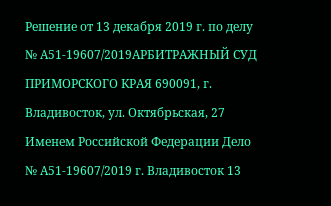Решение от 13 декабря 2019 г. по делу № А51-19607/2019АРБИТРАЖНЫЙ СУД ПРИМОРСКОГО КРАЯ 690091, г. Владивосток, ул. Октябрьская, 27 Именем Российской Федерации Дело № А51-19607/2019 г. Владивосток 13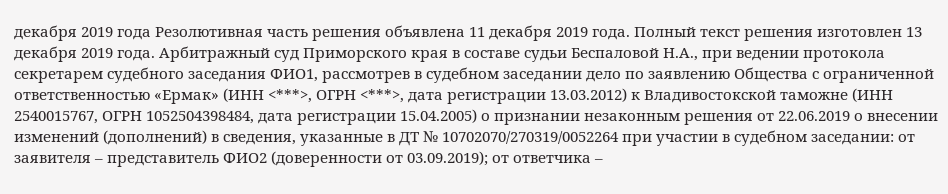декабря 2019 года Резолютивная часть решения объявлена 11 декабря 2019 года. Полный текст решения изготовлен 13 декабря 2019 года. Арбитражный суд Приморского края в составе судьи Беспаловой Н.А., при ведении протокола секретарем судебного заседания ФИО1, рассмотрев в судебном заседании дело по заявлению Общества с ограниченной ответственностью «Ермак» (ИНН <***>, ОГРН <***>, дата регистрации 13.03.2012) к Владивостокской таможне (ИНН 2540015767, ОГРН 1052504398484, дата регистрации 15.04.2005) о признании незаконным решения от 22.06.2019 о внесении изменений (дополнений) в сведения, указанные в ДТ № 10702070/270319/0052264 при участии в судебном заседании: от заявителя – представитель ФИО2 (доверенности от 03.09.2019); от ответчика –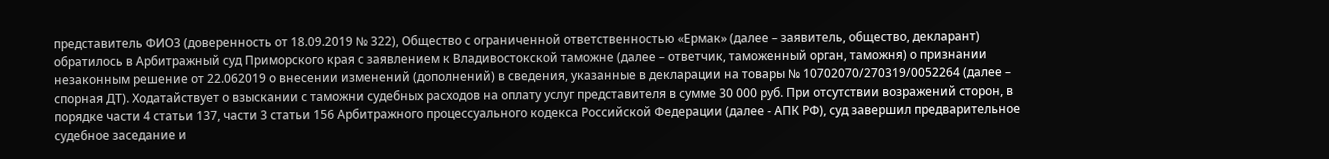представитель ФИО3 (доверенность от 18.09.2019 № 322), Общество с ограниченной ответственностью «Ермак» (далее – заявитель, общество, декларант) обратилось в Арбитражный суд Приморского края с заявлением к Владивостокской таможне (далее – ответчик, таможенный орган, таможня) о признании незаконным решение от 22.062019 о внесении изменений (дополнений) в сведения, указанные в декларации на товары № 10702070/270319/0052264 (далее – спорная ДТ). Ходатайствует о взыскании с таможни судебных расходов на оплату услуг представителя в сумме 30 000 руб. При отсутствии возражений сторон, в порядке части 4 статьи 137, части 3 статьи 156 Арбитражного процессуального кодекса Российской Федерации (далее - АПК РФ), суд завершил предварительное судебное заседание и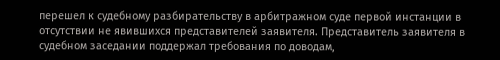перешел к судебному разбирательству в арбитражном суде первой инстанции в отсутствии не явившихся представителей заявителя. Представитель заявителя в судебном заседании поддержал требования по доводам,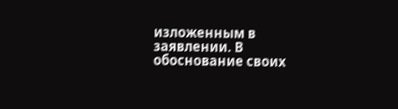изложенным в заявлении. В обоснование своих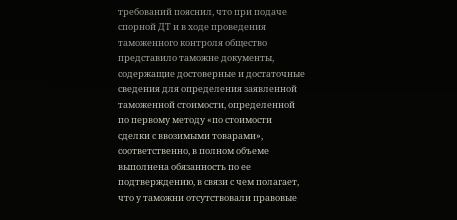требований пояснил, что при подаче спорной ДТ и в ходе проведения таможенного контроля общество представило таможне документы, содержащие достоверные и достаточные сведения для определения заявленной таможенной стоимости, определенной по первому методу «по стоимости сделки с ввозимыми товарами», соответственно, в полном объеме выполнена обязанность по ее подтверждению, в связи с чем полагает, что у таможни отсутствовали правовые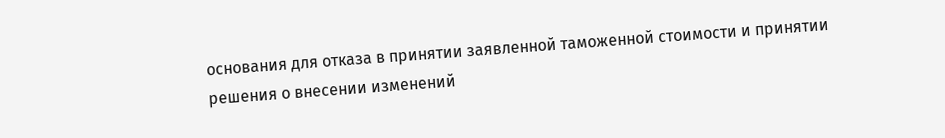основания для отказа в принятии заявленной таможенной стоимости и принятии решения о внесении изменений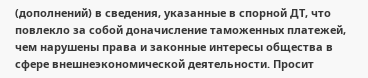(дополнений) в сведения, указанные в спорной ДТ, что повлекло за собой доначисление таможенных платежей, чем нарушены права и законные интересы общества в сфере внешнеэкономической деятельности. Просит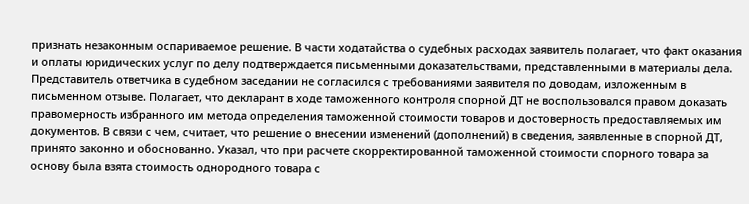признать незаконным оспариваемое решение. В части ходатайства о судебных расходах заявитель полагает, что факт оказания и оплаты юридических услуг по делу подтверждается письменными доказательствами, представленными в материалы дела. Представитель ответчика в судебном заседании не согласился с требованиями заявителя по доводам, изложенным в письменном отзыве. Полагает, что декларант в ходе таможенного контроля спорной ДТ не воспользовался правом доказать правомерность избранного им метода определения таможенной стоимости товаров и достоверность предоставляемых им документов. В связи с чем, считает, что решение о внесении изменений (дополнений) в сведения, заявленные в спорной ДТ, принято законно и обоснованно. Указал, что при расчете скорректированной таможенной стоимости спорного товара за основу была взята стоимость однородного товара с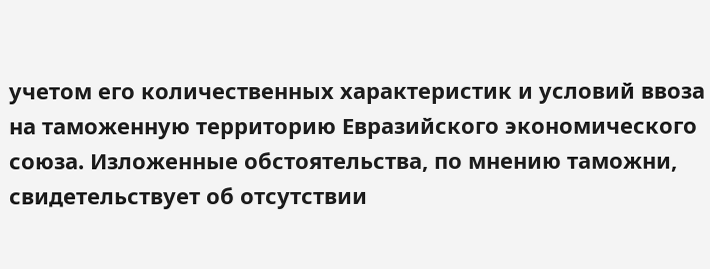учетом его количественных характеристик и условий ввоза на таможенную территорию Евразийского экономического союза. Изложенные обстоятельства, по мнению таможни, свидетельствует об отсутствии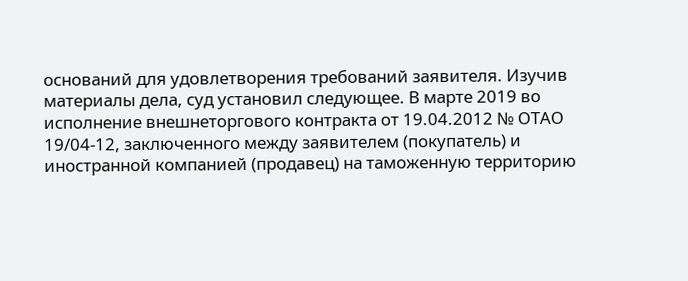оснований для удовлетворения требований заявителя. Изучив материалы дела, суд установил следующее. В марте 2019 во исполнение внешнеторгового контракта от 19.04.2012 № ОТАО 19/04-12, заключенного между заявителем (покупатель) и иностранной компанией (продавец) на таможенную территорию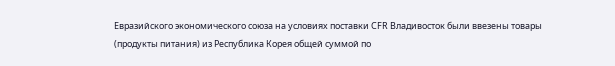Евразийского экономического союза на условиях поставки СFR Владивосток были ввезены товары (продукты питания) из Республика Корея общей суммой по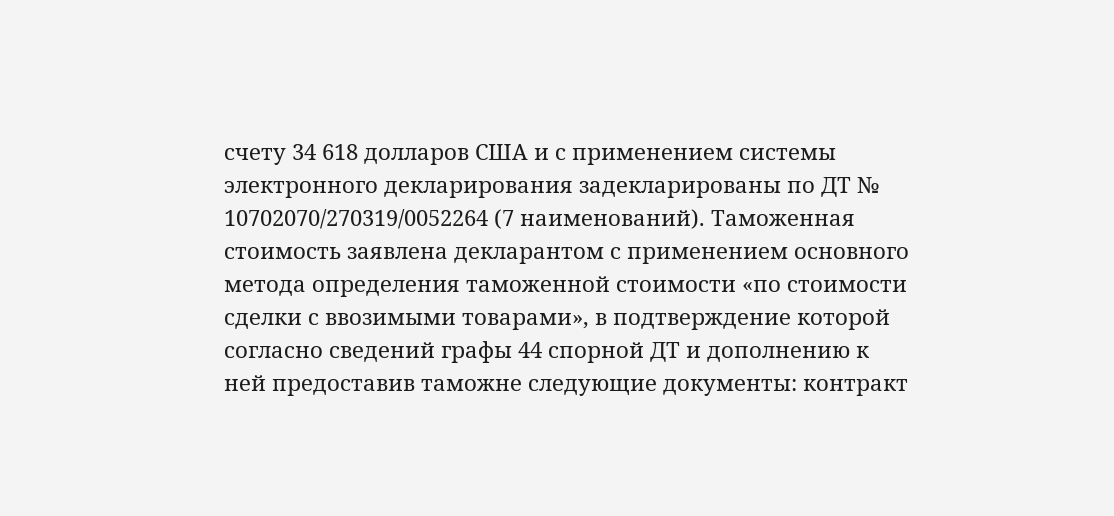счету 34 618 долларов США и с применением системы электронного декларирования задекларированы по ДТ № 10702070/270319/0052264 (7 наименований). Таможенная стоимость заявлена декларантом с применением основного метода определения таможенной стоимости «по стоимости сделки с ввозимыми товарами», в подтверждение которой согласно сведений графы 44 спорной ДТ и дополнению к ней предоставив таможне следующие документы: контракт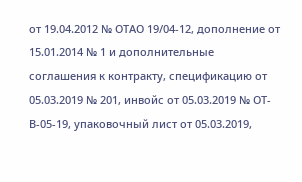от 19.04.2012 № ОТАО 19/04-12, дополнение от 15.01.2014 № 1 и дополнительные соглашения к контракту, спецификацию от 05.03.2019 № 201, инвойс от 05.03.2019 № ОТ-В-05-19, упаковочный лист от 05.03.2019,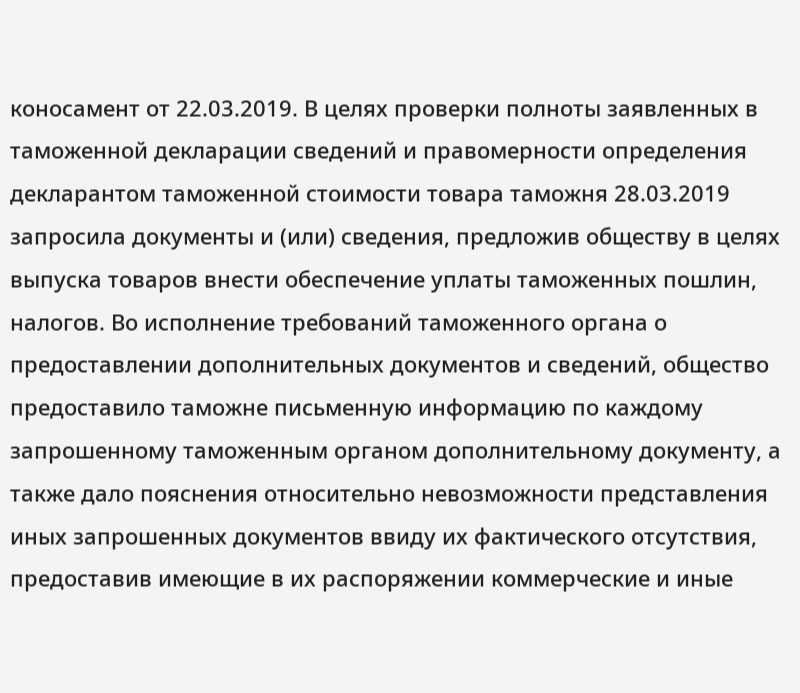коносамент от 22.03.2019. В целях проверки полноты заявленных в таможенной декларации сведений и правомерности определения декларантом таможенной стоимости товара таможня 28.03.2019 запросила документы и (или) сведения, предложив обществу в целях выпуска товаров внести обеспечение уплаты таможенных пошлин, налогов. Во исполнение требований таможенного органа о предоставлении дополнительных документов и сведений, общество предоставило таможне письменную информацию по каждому запрошенному таможенным органом дополнительному документу, а также дало пояснения относительно невозможности представления иных запрошенных документов ввиду их фактического отсутствия, предоставив имеющие в их распоряжении коммерческие и иные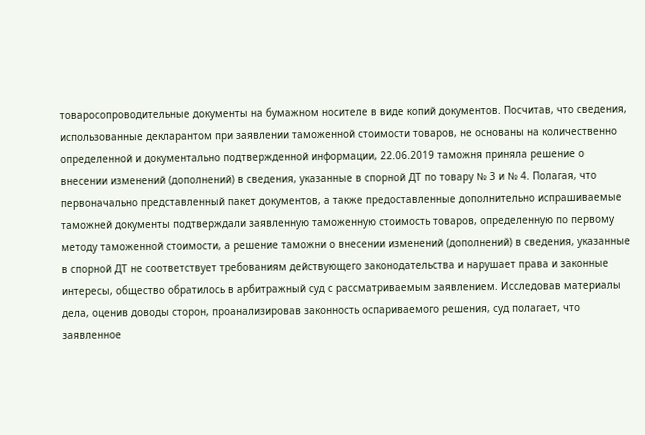товаросопроводительные документы на бумажном носителе в виде копий документов. Посчитав, что сведения, использованные декларантом при заявлении таможенной стоимости товаров, не основаны на количественно определенной и документально подтвержденной информации, 22.06.2019 таможня приняла решение о внесении изменений (дополнений) в сведения, указанные в спорной ДТ по товару № 3 и № 4. Полагая, что первоначально представленный пакет документов, а также предоставленные дополнительно испрашиваемые таможней документы подтверждали заявленную таможенную стоимость товаров, определенную по первому методу таможенной стоимости, а решение таможни о внесении изменений (дополнений) в сведения, указанные в спорной ДТ не соответствует требованиям действующего законодательства и нарушает права и законные интересы, общество обратилось в арбитражный суд с рассматриваемым заявлением. Исследовав материалы дела, оценив доводы сторон, проанализировав законность оспариваемого решения, суд полагает, что заявленное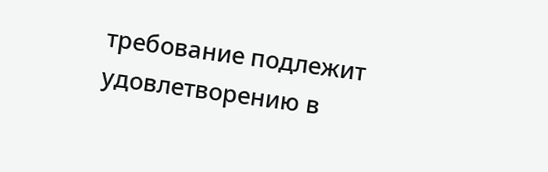требование подлежит удовлетворению в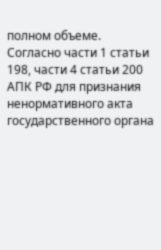полном объеме. Согласно части 1 статьи 198, части 4 статьи 200 АПК РФ для признания ненормативного акта государственного органа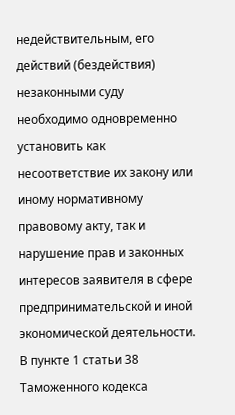недействительным, его действий (бездействия) незаконными суду необходимо одновременно установить как несоответствие их закону или иному нормативному правовому акту, так и нарушение прав и законных интересов заявителя в сфере предпринимательской и иной экономической деятельности. В пункте 1 статьи 38 Таможенного кодекса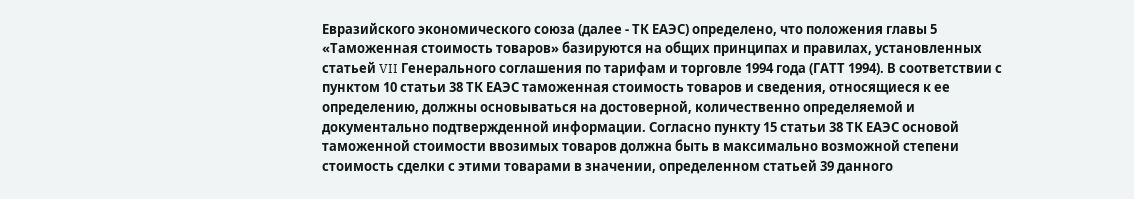Евразийского экономического союза (далее - ТК ЕАЭС) определено, что положения главы 5 «Таможенная стоимость товаров» базируются на общих принципах и правилах, установленных статьей VII Генерального соглашения по тарифам и торговле 1994 года (ГАТТ 1994). В соответствии с пунктом 10 статьи 38 ТК ЕАЭС таможенная стоимость товаров и сведения, относящиеся к ее определению, должны основываться на достоверной, количественно определяемой и документально подтвержденной информации. Согласно пункту 15 статьи 38 ТК ЕАЭС основой таможенной стоимости ввозимых товаров должна быть в максимально возможной степени стоимость сделки с этими товарами в значении, определенном статьей 39 данного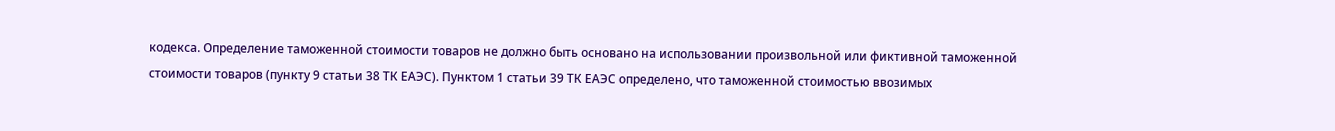кодекса. Определение таможенной стоимости товаров не должно быть основано на использовании произвольной или фиктивной таможенной стоимости товаров (пункту 9 статьи 38 ТК ЕАЭС). Пунктом 1 статьи 39 ТК ЕАЭС определено, что таможенной стоимостью ввозимых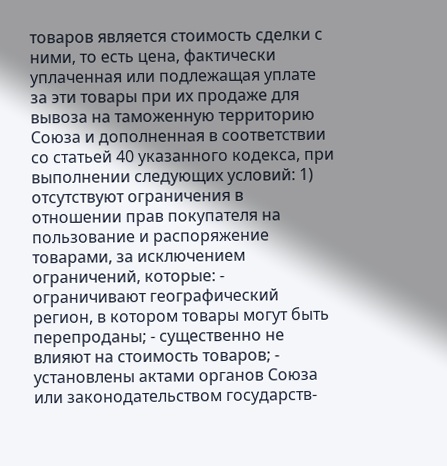товаров является стоимость сделки с ними, то есть цена, фактически уплаченная или подлежащая уплате за эти товары при их продаже для вывоза на таможенную территорию Союза и дополненная в соответствии со статьей 40 указанного кодекса, при выполнении следующих условий: 1) отсутствуют ограничения в отношении прав покупателя на пользование и распоряжение товарами, за исключением ограничений, которые: - ограничивают географический регион, в котором товары могут быть перепроданы; - существенно не влияют на стоимость товаров; - установлены актами органов Союза или законодательством государств-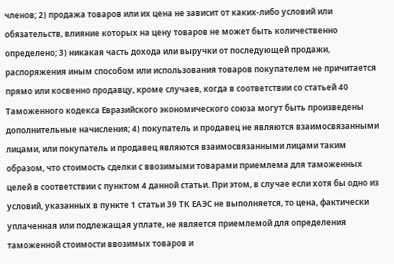членов; 2) продажа товаров или их цена не зависит от каких-либо условий или обязательств, влияние которых на цену товаров не может быть количественно определено; 3) никакая часть дохода или выручки от последующей продажи, распоряжения иным способом или использования товаров покупателем не причитается прямо или косвенно продавцу, кроме случаев, когда в соответствии со статьей 40 Таможенного кодекса Евразийского экономического союза могут быть произведены дополнительные начисления; 4) покупатель и продавец не являются взаимосвязанными лицами, или покупатель и продавец являются взаимосвязанными лицами таким образом, что стоимость сделки с ввозимыми товарами приемлема для таможенных целей в соответствии с пунктом 4 данной статьи. При этом, в случае если хотя бы одно из условий, указанных в пункте 1 статьи 39 ТК ЕАЭС не выполняется, то цена, фактически уплаченная или подлежащая уплате, не является приемлемой для определения таможенной стоимости ввозимых товаров и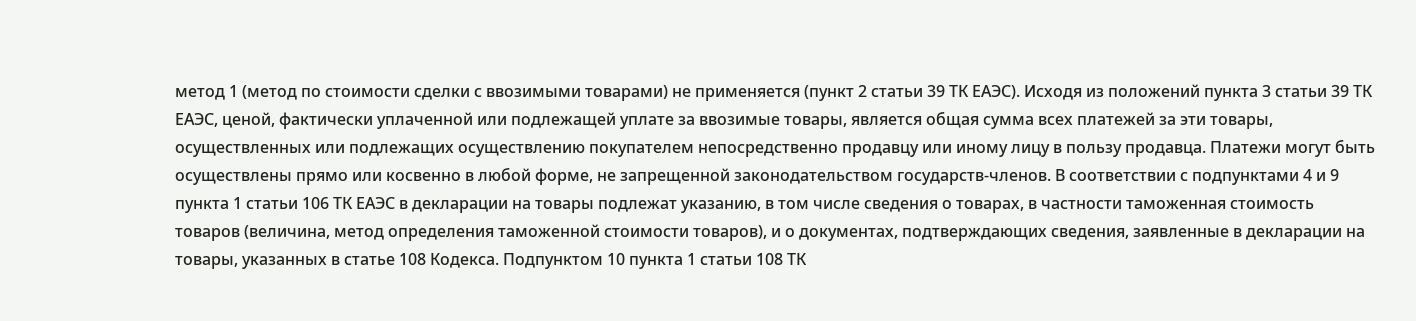метод 1 (метод по стоимости сделки с ввозимыми товарами) не применяется (пункт 2 статьи 39 ТК ЕАЭС). Исходя из положений пункта 3 статьи 39 ТК ЕАЭС, ценой, фактически уплаченной или подлежащей уплате за ввозимые товары, является общая сумма всех платежей за эти товары, осуществленных или подлежащих осуществлению покупателем непосредственно продавцу или иному лицу в пользу продавца. Платежи могут быть осуществлены прямо или косвенно в любой форме, не запрещенной законодательством государств-членов. В соответствии с подпунктами 4 и 9 пункта 1 статьи 106 ТК ЕАЭС в декларации на товары подлежат указанию, в том числе сведения о товарах, в частности таможенная стоимость товаров (величина, метод определения таможенной стоимости товаров), и о документах, подтверждающих сведения, заявленные в декларации на товары, указанных в статье 108 Кодекса. Подпунктом 10 пункта 1 статьи 108 ТК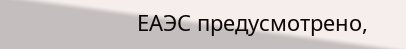ЕАЭС предусмотрено,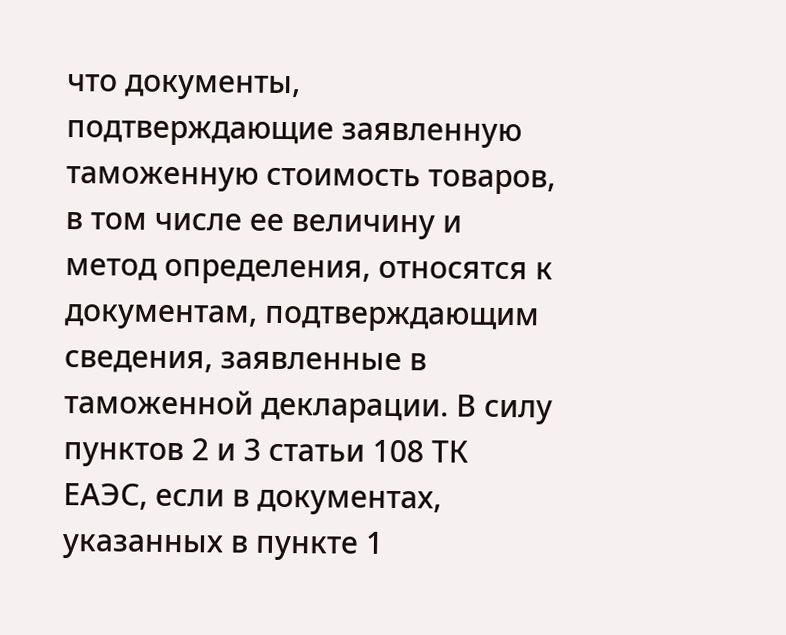что документы, подтверждающие заявленную таможенную стоимость товаров, в том числе ее величину и метод определения, относятся к документам, подтверждающим сведения, заявленные в таможенной декларации. В силу пунктов 2 и 3 статьи 108 ТК ЕАЭС, если в документах, указанных в пункте 1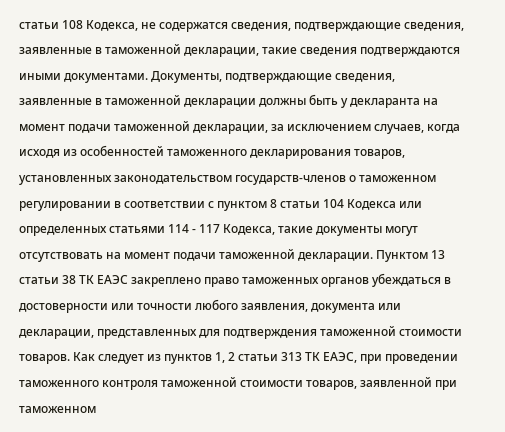статьи 108 Кодекса, не содержатся сведения, подтверждающие сведения, заявленные в таможенной декларации, такие сведения подтверждаются иными документами. Документы, подтверждающие сведения, заявленные в таможенной декларации должны быть у декларанта на момент подачи таможенной декларации, за исключением случаев, когда исходя из особенностей таможенного декларирования товаров, установленных законодательством государств-членов о таможенном регулировании в соответствии с пунктом 8 статьи 104 Кодекса или определенных статьями 114 - 117 Кодекса, такие документы могут отсутствовать на момент подачи таможенной декларации. Пунктом 13 статьи 38 ТК ЕАЭС закреплено право таможенных органов убеждаться в достоверности или точности любого заявления, документа или декларации, представленных для подтверждения таможенной стоимости товаров. Как следует из пунктов 1, 2 статьи 313 ТК ЕАЭС, при проведении таможенного контроля таможенной стоимости товаров, заявленной при таможенном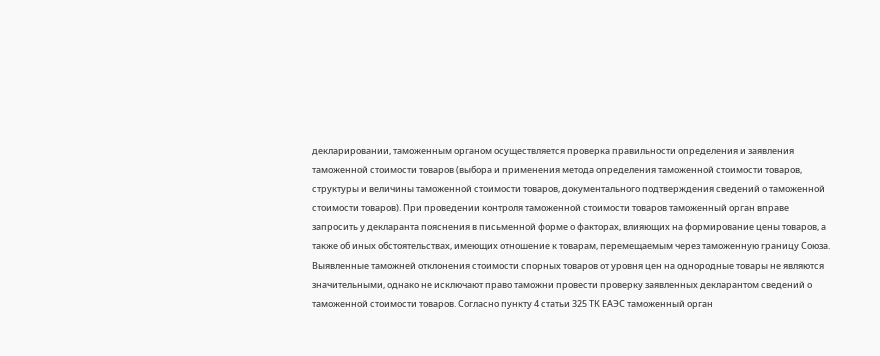декларировании, таможенным органом осуществляется проверка правильности определения и заявления таможенной стоимости товаров (выбора и применения метода определения таможенной стоимости товаров, структуры и величины таможенной стоимости товаров, документального подтверждения сведений о таможенной стоимости товаров). При проведении контроля таможенной стоимости товаров таможенный орган вправе запросить у декларанта пояснения в письменной форме о факторах, влияющих на формирование цены товаров, а также об иных обстоятельствах, имеющих отношение к товарам, перемещаемым через таможенную границу Союза. Выявленные таможней отклонения стоимости спорных товаров от уровня цен на однородные товары не являются значительными, однако не исключают право таможни провести проверку заявленных декларантом сведений о таможенной стоимости товаров. Согласно пункту 4 статьи 325 ТК ЕАЭС таможенный орган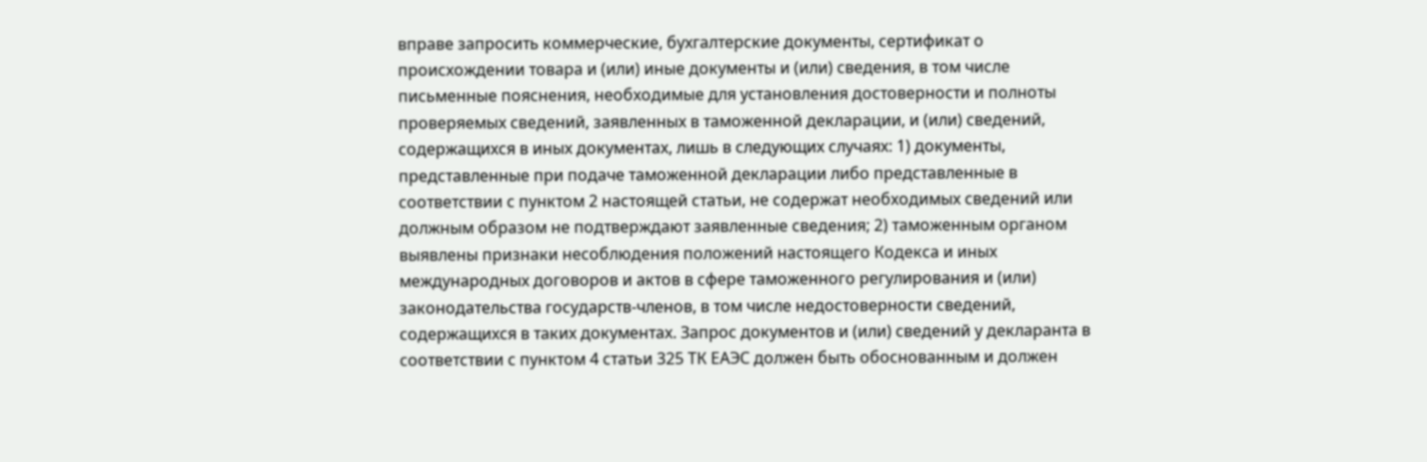вправе запросить коммерческие, бухгалтерские документы, сертификат о происхождении товара и (или) иные документы и (или) сведения, в том числе письменные пояснения, необходимые для установления достоверности и полноты проверяемых сведений, заявленных в таможенной декларации, и (или) сведений, содержащихся в иных документах, лишь в следующих случаях: 1) документы, представленные при подаче таможенной декларации либо представленные в соответствии с пунктом 2 настоящей статьи, не содержат необходимых сведений или должным образом не подтверждают заявленные сведения; 2) таможенным органом выявлены признаки несоблюдения положений настоящего Кодекса и иных международных договоров и актов в сфере таможенного регулирования и (или) законодательства государств-членов, в том числе недостоверности сведений, содержащихся в таких документах. Запрос документов и (или) сведений у декларанта в соответствии с пунктом 4 статьи 325 ТК ЕАЭС должен быть обоснованным и должен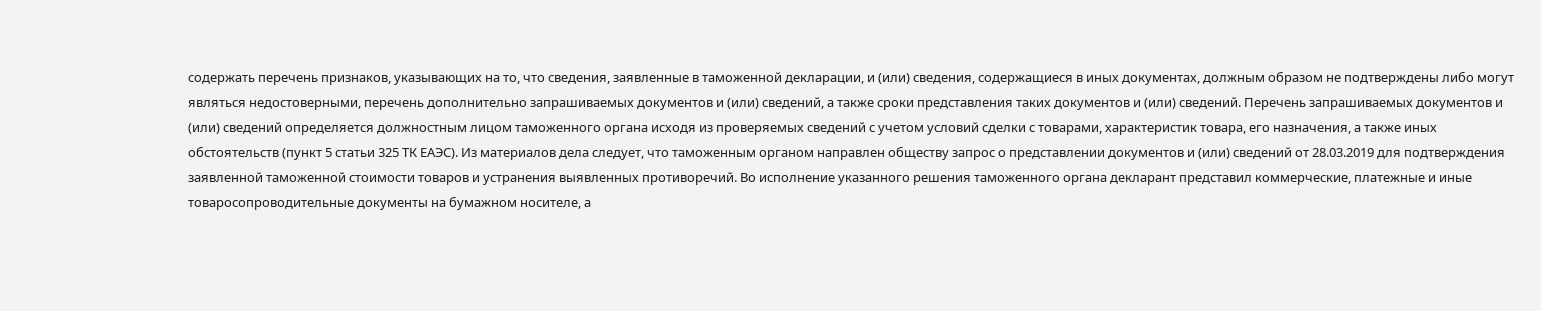содержать перечень признаков, указывающих на то, что сведения, заявленные в таможенной декларации, и (или) сведения, содержащиеся в иных документах, должным образом не подтверждены либо могут являться недостоверными, перечень дополнительно запрашиваемых документов и (или) сведений, а также сроки представления таких документов и (или) сведений. Перечень запрашиваемых документов и (или) сведений определяется должностным лицом таможенного органа исходя из проверяемых сведений с учетом условий сделки с товарами, характеристик товара, его назначения, а также иных обстоятельств (пункт 5 статьи 325 ТК ЕАЭС). Из материалов дела следует, что таможенным органом направлен обществу запрос о представлении документов и (или) сведений от 28.03.2019 для подтверждения заявленной таможенной стоимости товаров и устранения выявленных противоречий. Во исполнение указанного решения таможенного органа декларант представил коммерческие, платежные и иные товаросопроводительные документы на бумажном носителе, а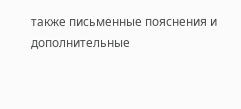также письменные пояснения и дополнительные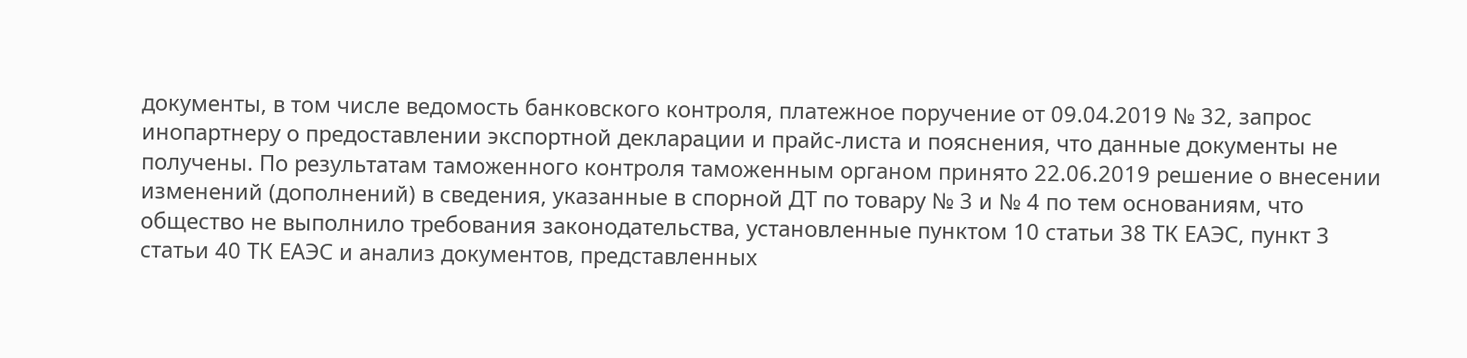документы, в том числе ведомость банковского контроля, платежное поручение от 09.04.2019 № 32, запрос инопартнеру о предоставлении экспортной декларации и прайс-листа и пояснения, что данные документы не получены. По результатам таможенного контроля таможенным органом принято 22.06.2019 решение о внесении изменений (дополнений) в сведения, указанные в спорной ДТ по товару № 3 и № 4 по тем основаниям, что общество не выполнило требования законодательства, установленные пунктом 10 статьи 38 ТК ЕАЭС, пункт 3 статьи 40 ТК ЕАЭС и анализ документов, представленных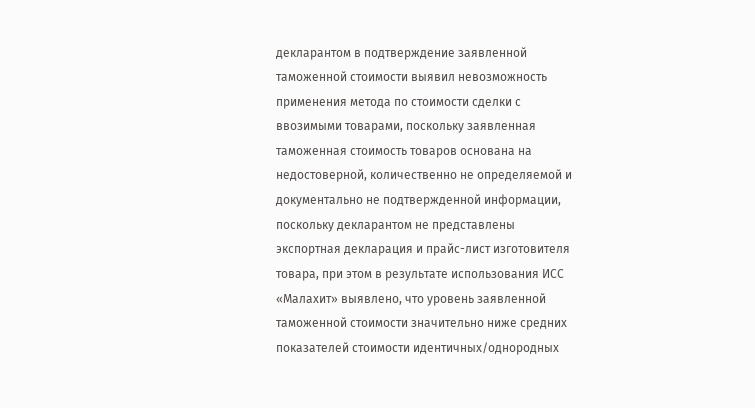декларантом в подтверждение заявленной таможенной стоимости выявил невозможность применения метода по стоимости сделки с ввозимыми товарами, поскольку заявленная таможенная стоимость товаров основана на недостоверной, количественно не определяемой и документально не подтвержденной информации, поскольку декларантом не представлены экспортная декларация и прайс-лист изготовителя товара, при этом в результате использования ИСС «Малахит» выявлено, что уровень заявленной таможенной стоимости значительно ниже средних показателей стоимости идентичных/однородных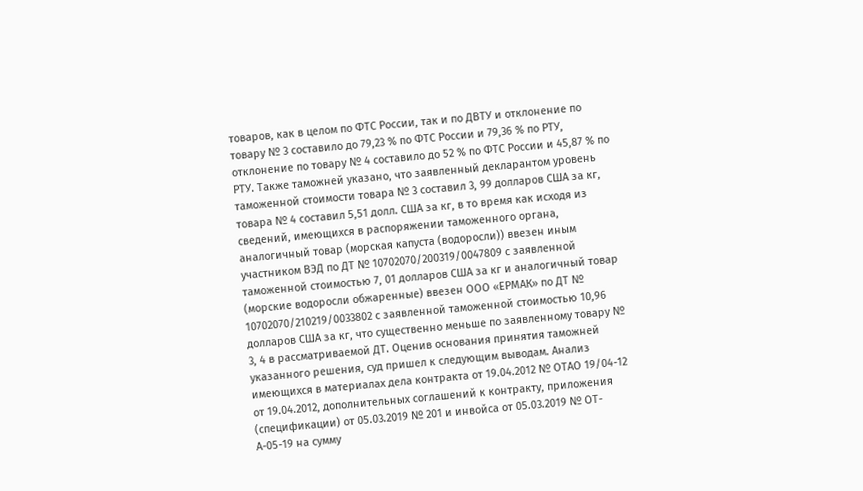товаров, как в целом по ФТС России, так и по ДВТУ и отклонение по товару № 3 составило до 79,23 % по ФТС России и 79,36 % по РТУ, отклонение по товару № 4 составило до 52 % по ФТС России и 45,87 % по РТУ. Также таможней указано, что заявленный декларантом уровень таможенной стоимости товара № 3 составил 3, 99 долларов США за кг, товара № 4 составил 5,51 долл. США за кг, в то время как исходя из сведений, имеющихся в распоряжении таможенного органа, аналогичный товар (морская капуста (водоросли)) ввезен иным участником ВЭД по ДТ № 10702070/200319/0047809 с заявленной таможенной стоимостью 7, 01 долларов США за кг и аналогичный товар (морские водоросли обжаренные) ввезен ООО «ЕРМАК» по ДТ № 10702070/210219/0033802 с заявленной таможенной стоимостью 10,96 долларов США за кг, что существенно меньше по заявленному товару № 3, 4 в рассматриваемой ДТ. Оценив основания принятия таможней указанного решения, суд пришел к следующим выводам. Анализ имеющихся в материалах дела контракта от 19.04.2012 № ОТАО 19/04-12 от 19.04.2012, дополнительных соглашений к контракту, приложения (спецификации) от 05.03.2019 № 201 и инвойса от 05.03.2019 № ОТ-А-05-19 на сумму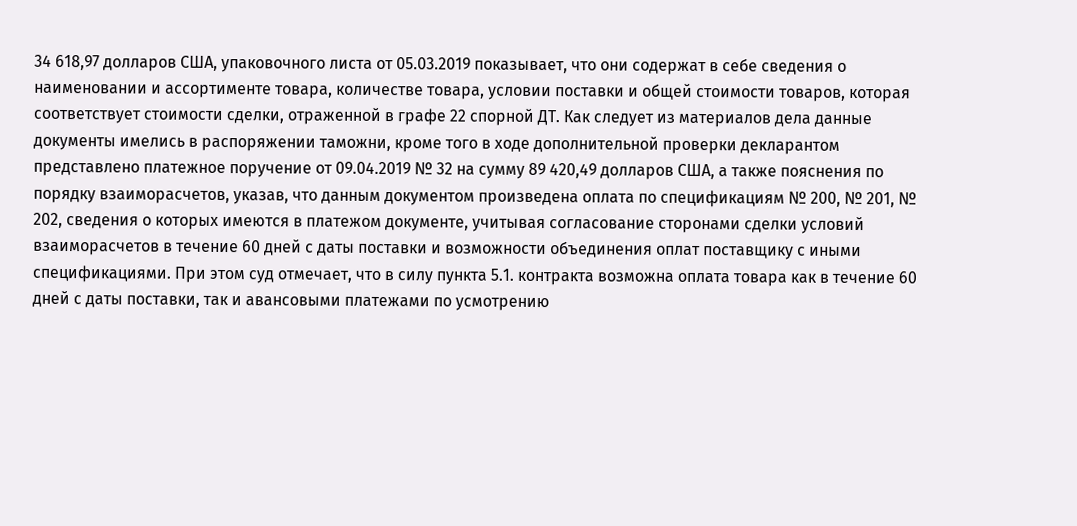34 618,97 долларов США, упаковочного листа от 05.03.2019 показывает, что они содержат в себе сведения о наименовании и ассортименте товара, количестве товара, условии поставки и общей стоимости товаров, которая соответствует стоимости сделки, отраженной в графе 22 спорной ДТ. Как следует из материалов дела данные документы имелись в распоряжении таможни, кроме того в ходе дополнительной проверки декларантом представлено платежное поручение от 09.04.2019 № 32 на сумму 89 420,49 долларов США, а также пояснения по порядку взаиморасчетов, указав, что данным документом произведена оплата по спецификациям № 200, № 201, № 202, сведения о которых имеются в платежом документе, учитывая согласование сторонами сделки условий взаиморасчетов в течение 60 дней с даты поставки и возможности объединения оплат поставщику с иными спецификациями. При этом суд отмечает, что в силу пункта 5.1. контракта возможна оплата товара как в течение 60 дней с даты поставки, так и авансовыми платежами по усмотрению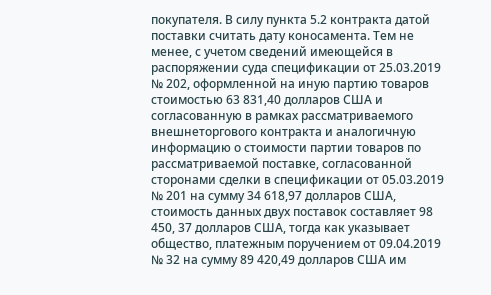покупателя. В силу пункта 5.2 контракта датой поставки считать дату коносамента. Тем не менее, с учетом сведений имеющейся в распоряжении суда спецификации от 25.03.2019 № 202, оформленной на иную партию товаров стоимостью 63 831,40 долларов США и согласованную в рамках рассматриваемого внешнеторгового контракта и аналогичную информацию о стоимости партии товаров по рассматриваемой поставке, согласованной сторонами сделки в спецификации от 05.03.2019 № 201 на сумму 34 618,97 долларов США, стоимость данных двух поставок составляет 98 450, 37 долларов США, тогда как указывает общество, платежным поручением от 09.04.2019 № 32 на сумму 89 420,49 долларов США им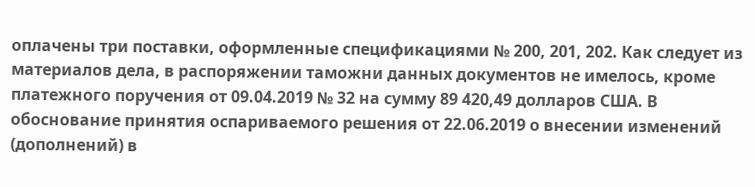оплачены три поставки, оформленные спецификациями № 200, 201, 202. Как следует из материалов дела, в распоряжении таможни данных документов не имелось, кроме платежного поручения от 09.04.2019 № 32 на сумму 89 420,49 долларов США. В обоснование принятия оспариваемого решения от 22.06.2019 о внесении изменений (дополнений) в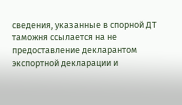сведения, указанные в спорной ДТ таможня ссылается на не предоставление декларантом экспортной декларации и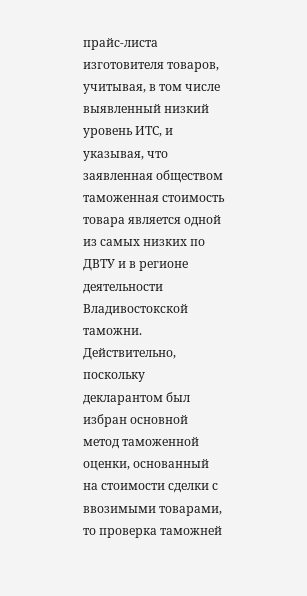прайс-листа изготовителя товаров, учитывая, в том числе выявленный низкий уровень ИТС, и указывая, что заявленная обществом таможенная стоимость товара является одной из самых низких по ДВТУ и в регионе деятельности Владивостокской таможни. Действительно, поскольку декларантом был избран основной метод таможенной оценки, основанный на стоимости сделки с ввозимыми товарами, то проверка таможней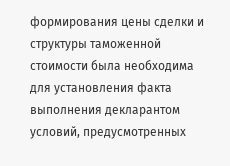формирования цены сделки и структуры таможенной стоимости была необходима для установления факта выполнения декларантом условий, предусмотренных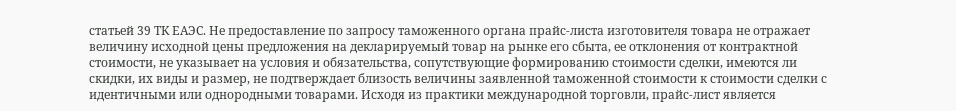статьей 39 ТК ЕАЭС. Не предоставление по запросу таможенного органа прайс-листа изготовителя товара не отражает величину исходной цены предложения на декларируемый товар на рынке его сбыта, ее отклонения от контрактной стоимости, не указывает на условия и обязательства, сопутствующие формированию стоимости сделки, имеются ли скидки, их виды и размер, не подтверждает близость величины заявленной таможенной стоимости к стоимости сделки с идентичными или однородными товарами. Исходя из практики международной торговли, прайс-лист является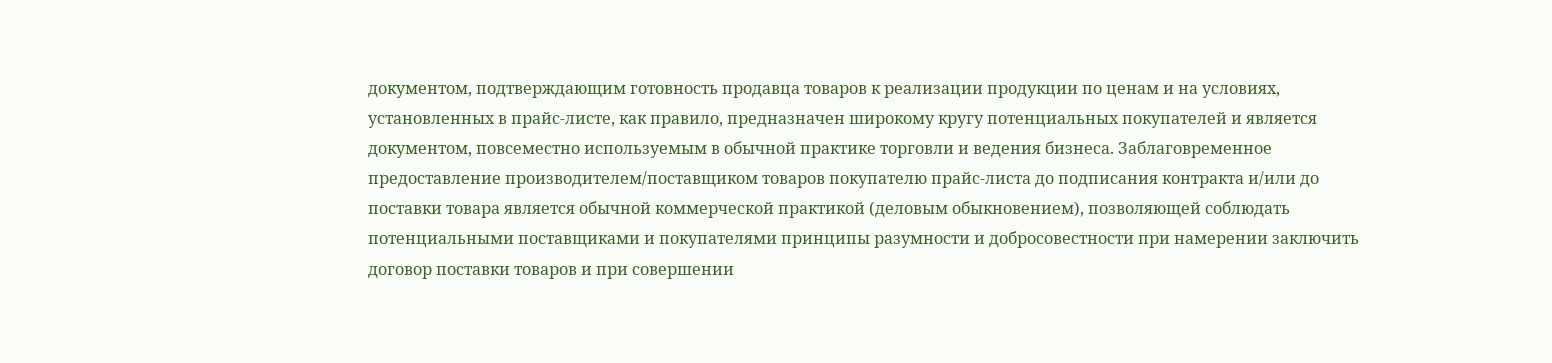документом, подтверждающим готовность продавца товаров к реализации продукции по ценам и на условиях, установленных в прайс-листе, как правило, предназначен широкому кругу потенциальных покупателей и является документом, повсеместно используемым в обычной практике торговли и ведения бизнеса. Заблаговременное предоставление производителем/поставщиком товаров покупателю прайс-листа до подписания контракта и/или до поставки товара является обычной коммерческой практикой (деловым обыкновением), позволяющей соблюдать потенциальными поставщиками и покупателями принципы разумности и добросовестности при намерении заключить договор поставки товаров и при совершении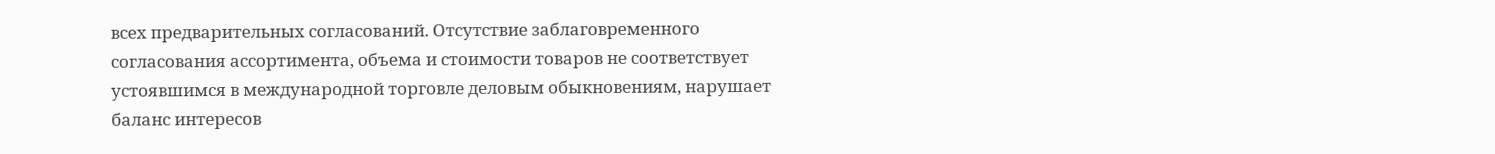всех предварительных согласований. Отсутствие заблаговременного согласования ассортимента, объема и стоимости товаров не соответствует устоявшимся в международной торговле деловым обыкновениям, нарушает баланс интересов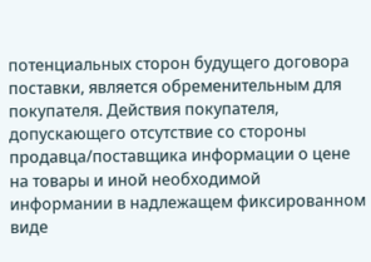потенциальных сторон будущего договора поставки, является обременительным для покупателя. Действия покупателя, допускающего отсутствие со стороны продавца/поставщика информации о цене на товары и иной необходимой информании в надлежащем фиксированном виде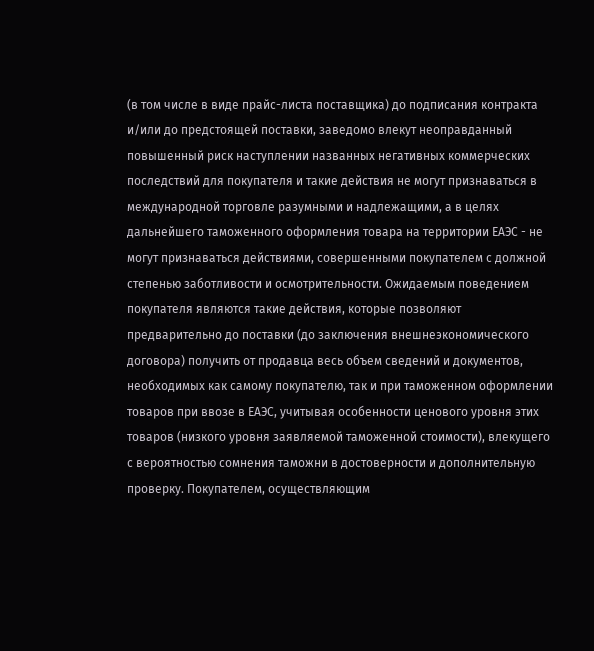(в том числе в виде прайс-листа поставщика) до подписания контракта и/или до предстоящей поставки, заведомо влекут неоправданный повышенный риск наступлении названных негативных коммерческих последствий для покупателя и такие действия не могут признаваться в международной торговле разумными и надлежащими, а в целях дальнейшего таможенного оформления товара на территории ЕАЭС - не могут признаваться действиями, совершенными покупателем с должной степенью заботливости и осмотрительности. Ожидаемым поведением покупателя являются такие действия, которые позволяют предварительно до поставки (до заключения внешнеэкономического договора) получить от продавца весь объем сведений и документов, необходимых как самому покупателю, так и при таможенном оформлении товаров при ввозе в ЕАЭС, учитывая особенности ценового уровня этих товаров (низкого уровня заявляемой таможенной стоимости), влекущего с вероятностью сомнения таможни в достоверности и дополнительную проверку. Покупателем, осуществляющим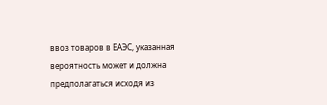ввоз товаров в ЕАЭС, указанная вероятность может и должна предполагаться исходя из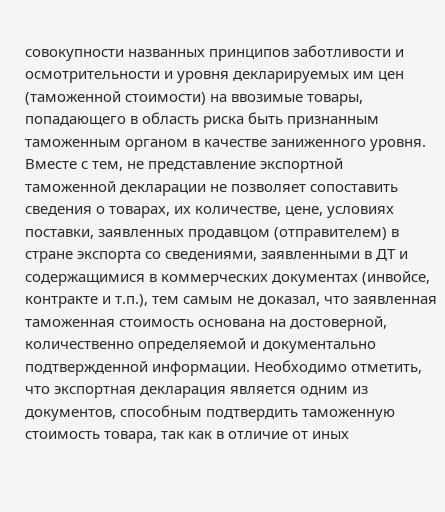совокупности названных принципов заботливости и осмотрительности и уровня декларируемых им цен (таможенной стоимости) на ввозимые товары, попадающего в область риска быть признанным таможенным органом в качестве заниженного уровня. Вместе с тем, не представление экспортной таможенной декларации не позволяет сопоставить сведения о товарах, их количестве, цене, условиях поставки, заявленных продавцом (отправителем) в стране экспорта со сведениями, заявленными в ДТ и содержащимися в коммерческих документах (инвойсе, контракте и т.п.), тем самым не доказал, что заявленная таможенная стоимость основана на достоверной, количественно определяемой и документально подтвержденной информации. Необходимо отметить, что экспортная декларация является одним из документов, способным подтвердить таможенную стоимость товара, так как в отличие от иных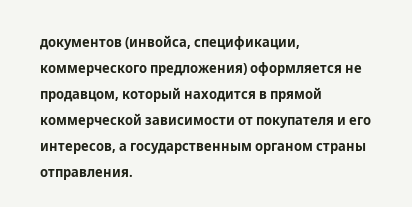документов (инвойса, спецификации, коммерческого предложения) оформляется не продавцом, который находится в прямой коммерческой зависимости от покупателя и его интересов, а государственным органом страны отправления.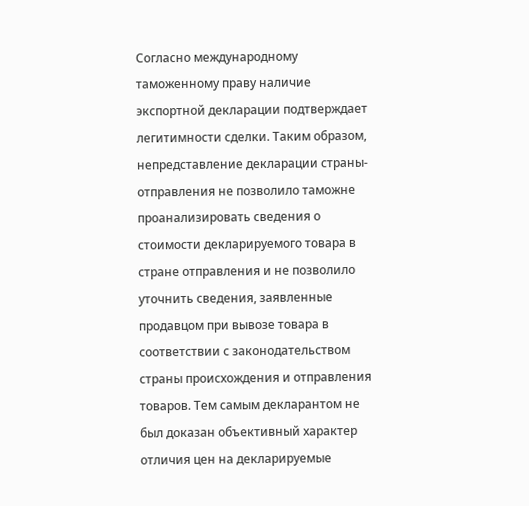Согласно международному таможенному праву наличие экспортной декларации подтверждает легитимности сделки. Таким образом, непредставление декларации страны-отправления не позволило таможне проанализировать сведения о стоимости декларируемого товара в стране отправления и не позволило уточнить сведения, заявленные продавцом при вывозе товара в соответствии с законодательством страны происхождения и отправления товаров. Тем самым декларантом не был доказан объективный характер отличия цен на декларируемые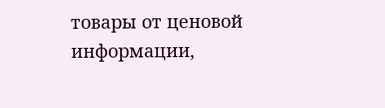товары от ценовой информации,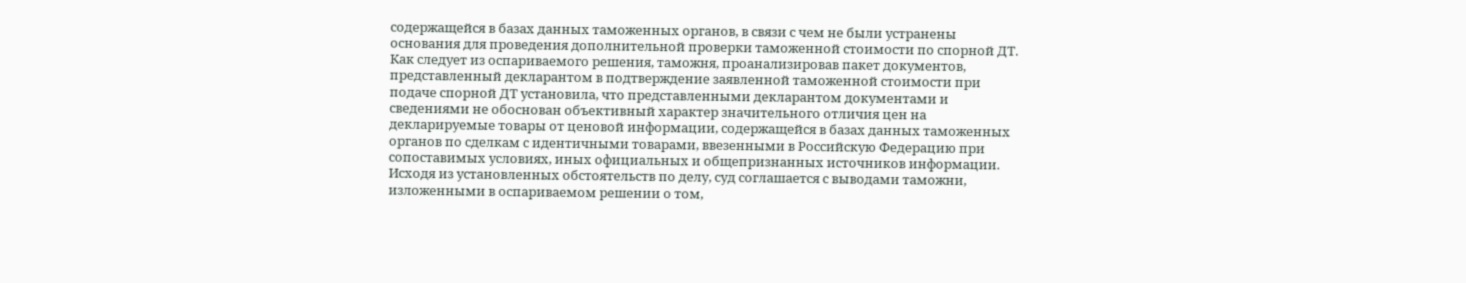содержащейся в базах данных таможенных органов, в связи с чем не были устранены основания для проведения дополнительной проверки таможенной стоимости по спорной ДТ. Как следует из оспариваемого решения, таможня, проанализировав пакет документов, представленный декларантом в подтверждение заявленной таможенной стоимости при подаче спорной ДТ установила, что представленными декларантом документами и сведениями не обоснован объективный характер значительного отличия цен на декларируемые товары от ценовой информации, содержащейся в базах данных таможенных органов по сделкам с идентичными товарами, ввезенными в Российскую Федерацию при сопоставимых условиях, иных официальных и общепризнанных источников информации. Исходя из установленных обстоятельств по делу, суд соглашается с выводами таможни, изложенными в оспариваемом решении о том,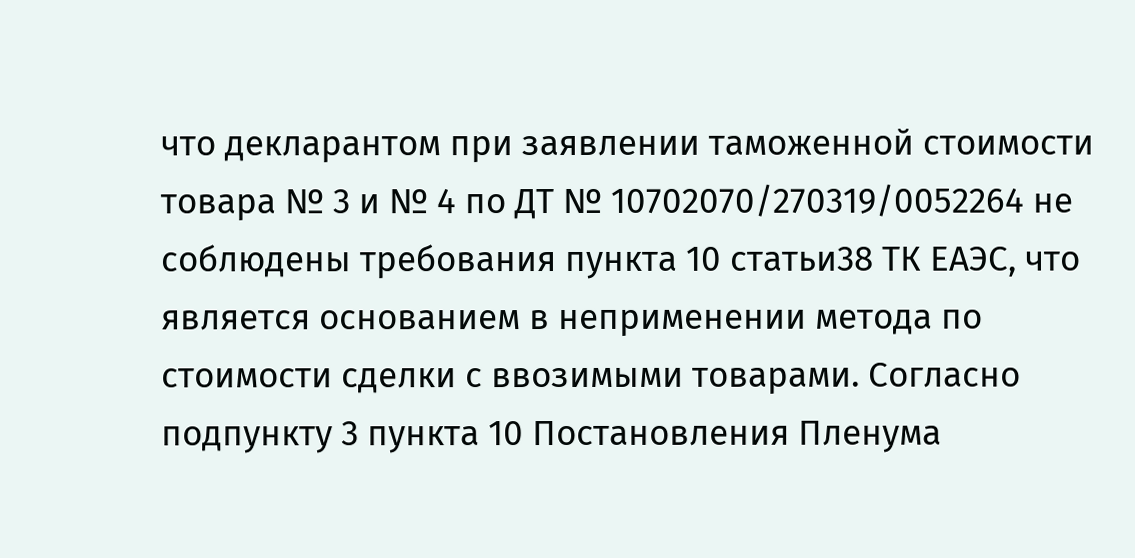что декларантом при заявлении таможенной стоимости товара № 3 и № 4 по ДТ № 10702070/270319/0052264 не соблюдены требования пункта 10 статьи38 ТК ЕАЭС, что является основанием в неприменении метода по стоимости сделки с ввозимыми товарами. Согласно подпункту 3 пункта 10 Постановления Пленума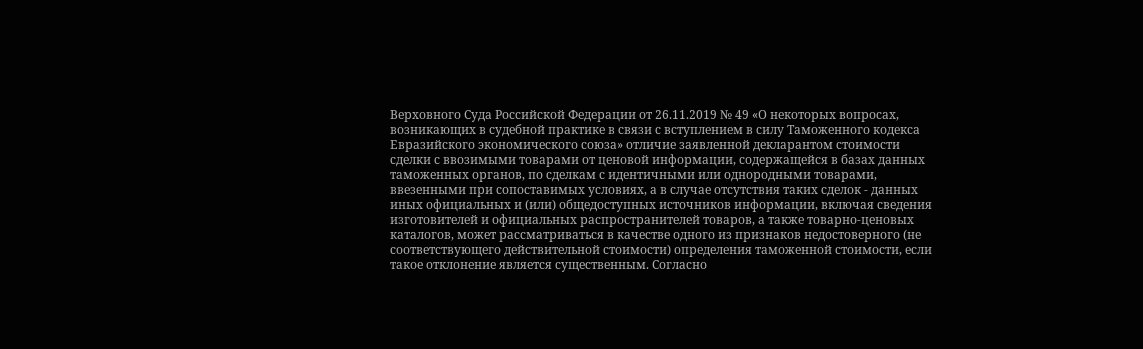Верховного Суда Российской Федерации от 26.11.2019 № 49 «О некоторых вопросах, возникающих в судебной практике в связи с вступлением в силу Таможенного кодекса Евразийского экономического союза» отличие заявленной декларантом стоимости сделки с ввозимыми товарами от ценовой информации, содержащейся в базах данных таможенных органов, по сделкам с идентичными или однородными товарами, ввезенными при сопоставимых условиях, а в случае отсутствия таких сделок - данных иных официальных и (или) общедоступных источников информации, включая сведения изготовителей и официальных распространителей товаров, а также товарно-ценовых каталогов, может рассматриваться в качестве одного из признаков недостоверного (не соответствующего действительной стоимости) определения таможенной стоимости, если такое отклонение является существенным. Согласно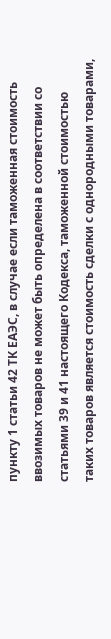пункту 1 статьи 42 ТК ЕАЭС, в случае если таможенная стоимость ввозимых товаров не может быть определена в соответствии со статьями 39 и 41 настоящего Кодекса, таможенной стоимостью таких товаров является стоимость сделки с однородными товарами,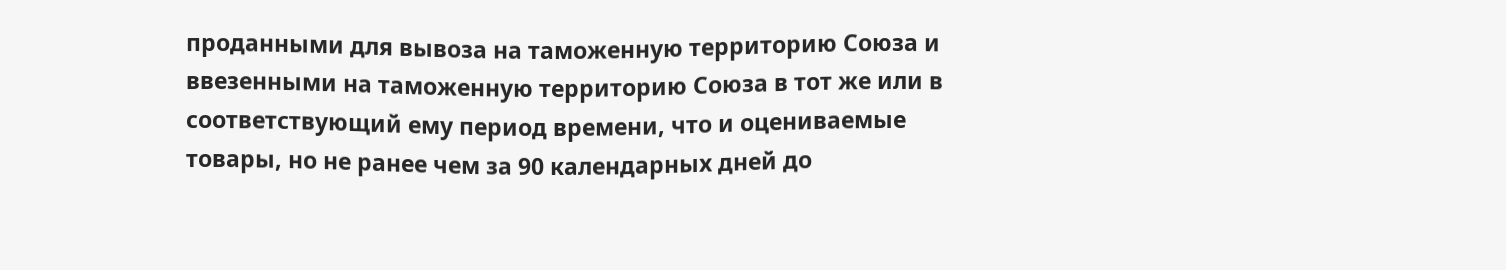проданными для вывоза на таможенную территорию Союза и ввезенными на таможенную территорию Союза в тот же или в соответствующий ему период времени, что и оцениваемые товары, но не ранее чем за 90 календарных дней до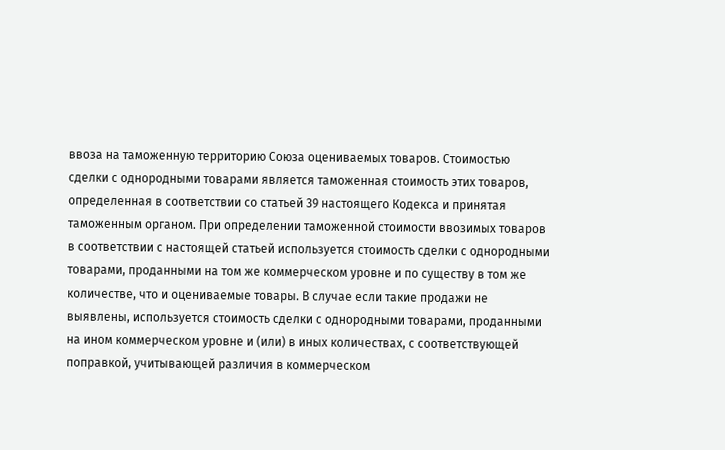ввоза на таможенную территорию Союза оцениваемых товаров. Стоимостью сделки с однородными товарами является таможенная стоимость этих товаров, определенная в соответствии со статьей 39 настоящего Кодекса и принятая таможенным органом. При определении таможенной стоимости ввозимых товаров в соответствии с настоящей статьей используется стоимость сделки с однородными товарами, проданными на том же коммерческом уровне и по существу в том же количестве, что и оцениваемые товары. В случае если такие продажи не выявлены, используется стоимость сделки с однородными товарами, проданными на ином коммерческом уровне и (или) в иных количествах, с соответствующей поправкой, учитывающей различия в коммерческом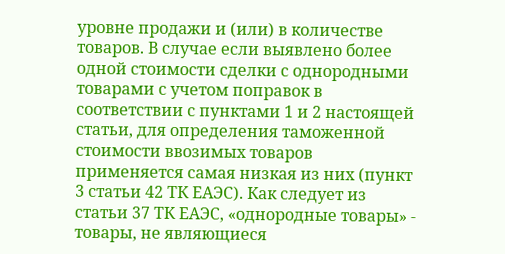уровне продажи и (или) в количестве товаров. В случае если выявлено более одной стоимости сделки с однородными товарами с учетом поправок в соответствии с пунктами 1 и 2 настоящей статьи, для определения таможенной стоимости ввозимых товаров применяется самая низкая из них (пункт 3 статьи 42 ТК ЕАЭС). Как следует из статьи 37 ТК ЕАЭС, «однородные товары» - товары, не являющиеся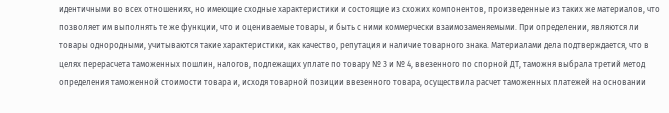идентичными во всех отношениях, но имеющие сходные характеристики и состоящие из схожих компонентов, произведенные из таких же материалов, что позволяет им выполнять те же функции, что и оцениваемые товары, и быть с ними коммерчески взаимозаменяемыми. При определении, являются ли товары однородными, учитываются такие характеристики, как качество, репутация и наличие товарного знака. Материалами дела подтверждается, что в целях перерасчета таможенных пошлин, налогов, подлежащих уплате по товару № 3 и № 4, ввезенного по спорной ДТ, таможня выбрала третий метод определения таможенной стоимости товара и, исходя товарной позиции ввезенного товара, осуществила расчет таможенных платежей на основании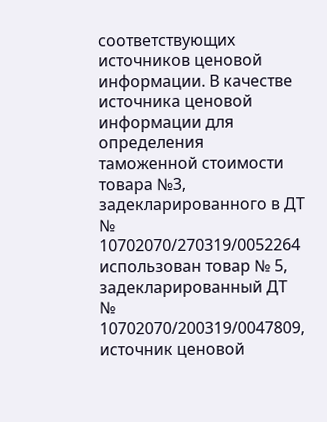соответствующих источников ценовой информации. В качестве источника ценовой информации для определения таможенной стоимости товара №3, задекларированного в ДТ № 10702070/270319/0052264 использован товар № 5, задекларированный ДТ № 10702070/200319/0047809, источник ценовой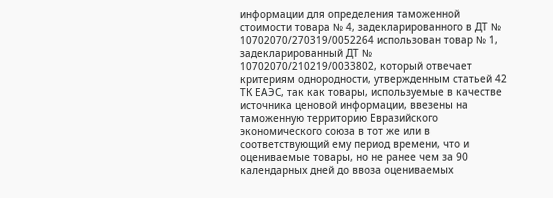информации для определения таможенной стоимости товара № 4, задекларированного в ДТ № 10702070/270319/0052264 использован товар № 1, задекларированный ДТ № 10702070/210219/0033802, который отвечает критериям однородности, утвержденным статьей 42 ТК ЕАЭС, так как товары, используемые в качестве источника ценовой информации, ввезены на таможенную территорию Евразийского экономического союза в тот же или в соответствующий ему период времени, что и оцениваемые товары, но не ранее чем за 90 календарных дней до ввоза оцениваемых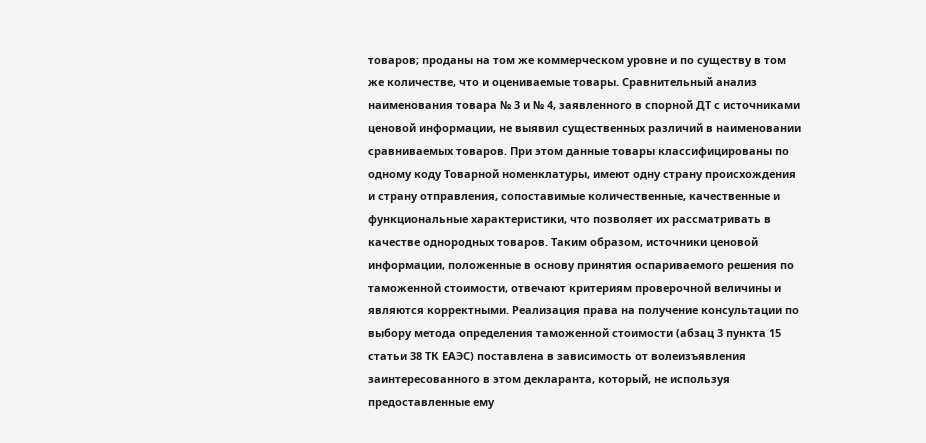товаров; проданы на том же коммерческом уровне и по существу в том же количестве, что и оцениваемые товары. Сравнительный анализ наименования товара № 3 и № 4, заявленного в спорной ДТ с источниками ценовой информации, не выявил существенных различий в наименовании сравниваемых товаров. При этом данные товары классифицированы по одному коду Товарной номенклатуры, имеют одну страну происхождения и страну отправления, сопоставимые количественные, качественные и функциональные характеристики, что позволяет их рассматривать в качестве однородных товаров. Таким образом, источники ценовой информации, положенные в основу принятия оспариваемого решения по таможенной стоимости, отвечают критериям проверочной величины и являются корректными. Реализация права на получение консультации по выбору метода определения таможенной стоимости (абзац 3 пункта 15 статьи 38 ТК ЕАЭС) поставлена в зависимость от волеизъявления заинтересованного в этом декларанта, который, не используя предоставленные ему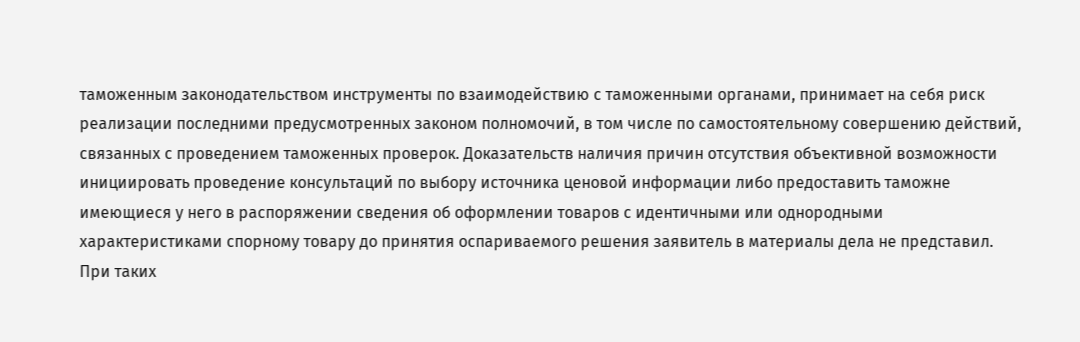таможенным законодательством инструменты по взаимодействию с таможенными органами, принимает на себя риск реализации последними предусмотренных законом полномочий, в том числе по самостоятельному совершению действий, связанных с проведением таможенных проверок. Доказательств наличия причин отсутствия объективной возможности инициировать проведение консультаций по выбору источника ценовой информации либо предоставить таможне имеющиеся у него в распоряжении сведения об оформлении товаров с идентичными или однородными характеристиками спорному товару до принятия оспариваемого решения заявитель в материалы дела не представил. При таких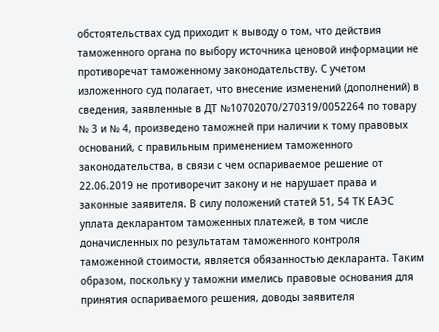обстоятельствах суд приходит к выводу о том, что действия таможенного органа по выбору источника ценовой информации не противоречат таможенному законодательству. С учетом изложенного суд полагает, что внесение изменений (дополнений) в сведения, заявленные в ДТ №10702070/270319/0052264 по товару № 3 и № 4, произведено таможней при наличии к тому правовых оснований, с правильным применением таможенного законодательства, в связи с чем оспариваемое решение от 22.06.2019 не противоречит закону и не нарушает права и законные заявителя. В силу положений статей 51, 54 ТК ЕАЭС уплата декларантом таможенных платежей, в том числе доначисленных по результатам таможенного контроля таможенной стоимости, является обязанностью декларанта. Таким образом, поскольку у таможни имелись правовые основания для принятия оспариваемого решения, доводы заявителя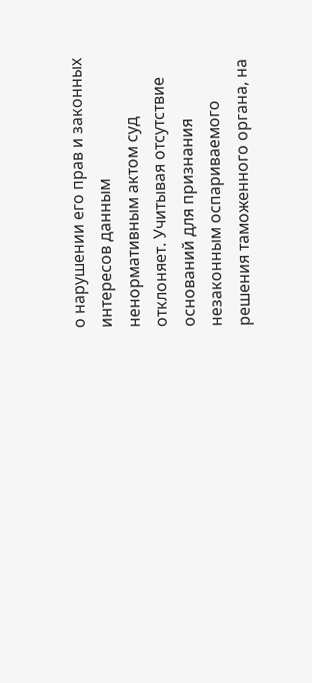о нарушении его прав и законных интересов данным ненормативным актом суд отклоняет. Учитывая отсутствие оснований для признания незаконным оспариваемого решения таможенного органа, на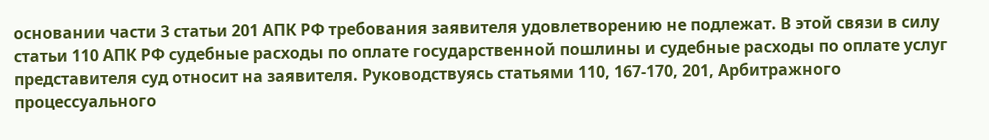основании части 3 статьи 201 АПК РФ требования заявителя удовлетворению не подлежат. В этой связи в силу статьи 110 АПК РФ судебные расходы по оплате государственной пошлины и судебные расходы по оплате услуг представителя суд относит на заявителя. Руководствуясь статьями 110, 167-170, 201, Арбитражного процессуального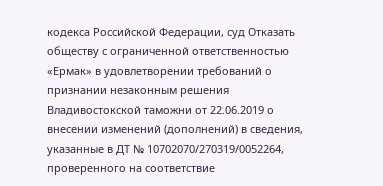кодекса Российской Федерации, суд Отказать обществу с ограниченной ответственностью «Ермак» в удовлетворении требований о признании незаконным решения Владивостокской таможни от 22.06.2019 о внесении изменений (дополнений) в сведения, указанные в ДТ № 10702070/270319/0052264, проверенного на соответствие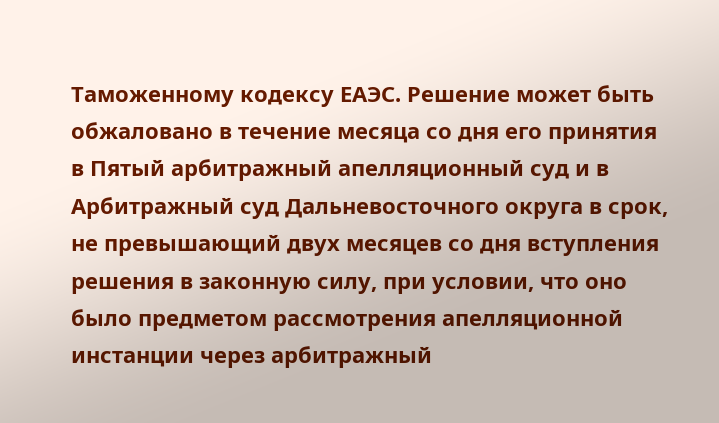Таможенному кодексу ЕАЭС. Решение может быть обжаловано в течение месяца со дня его принятия в Пятый арбитражный апелляционный суд и в Арбитражный суд Дальневосточного округа в срок, не превышающий двух месяцев со дня вступления решения в законную силу, при условии, что оно было предметом рассмотрения апелляционной инстанции через арбитражный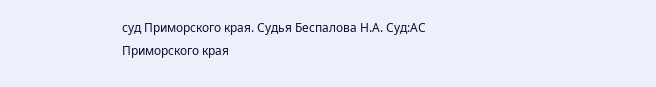суд Приморского края. Судья Беспалова Н.А. Суд:АС Приморского края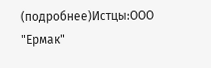(подробнее)Истцы:ООО "Ермак"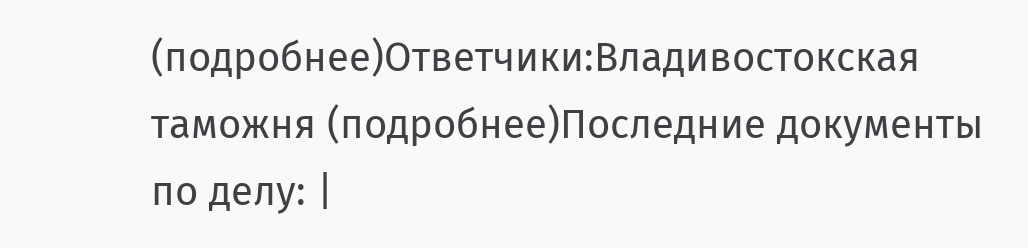(подробнее)Ответчики:Владивостокская таможня (подробнее)Последние документы по делу: |